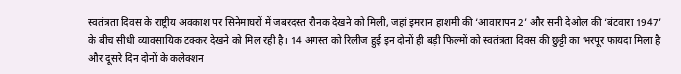स्वतंत्रता दिवस के राष्ट्रीय अवकाश पर सिनेमाघरों में जबरदस्त रौनक देखने को मिली, जहां इमरान हाशमी की ‘आवारापन 2’ और सनी देओल की ‘बंटवारा 1947’ के बीच सीधी व्यावसायिक टक्कर देखने को मिल रही है। 14 अगस्त को रिलीज हुई इन दोनों ही बड़ी फिल्मों को स्वतंत्रता दिवस की छुट्टी का भरपूर फायदा मिला है और दूसरे दिन दोनों के कलेक्शन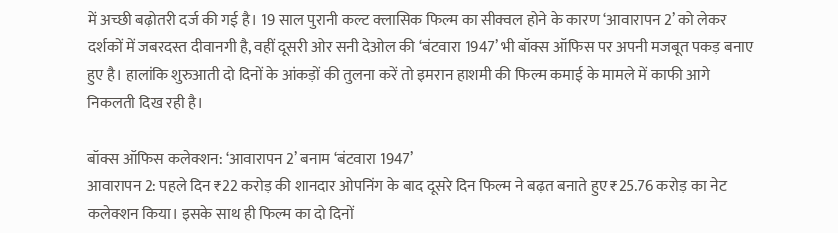में अच्छी बढ़ोतरी दर्ज की गई है। 19 साल पुरानी कल्ट क्लासिक फिल्म का सीक्वल होने के कारण ‘आवारापन 2’ को लेकर दर्शकों में जबरदस्त दीवानगी है, वहीं दूसरी ओर सनी देओल की ‘बंटवारा 1947’ भी बॉक्स ऑफिस पर अपनी मजबूत पकड़ बनाए हुए है। हालांकि शुरुआती दो दिनों के आंकड़ों की तुलना करें तो इमरान हाशमी की फिल्म कमाई के मामले में काफी आगे निकलती दिख रही है।

बॉक्स ऑफिस कलेक्शन: ‘आवारापन 2’ बनाम ‘बंटवारा 1947’
आवारापन 2: पहले दिन ₹22 करोड़ की शानदार ओपनिंग के बाद दूसरे दिन फिल्म ने बढ़त बनाते हुए ₹25.76 करोड़ का नेट कलेक्शन किया। इसके साथ ही फिल्म का दो दिनों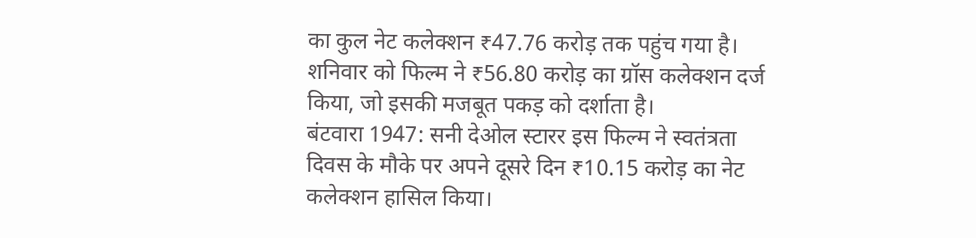का कुल नेट कलेक्शन ₹47.76 करोड़ तक पहुंच गया है। शनिवार को फिल्म ने ₹56.80 करोड़ का ग्रॉस कलेक्शन दर्ज किया, जो इसकी मजबूत पकड़ को दर्शाता है।
बंटवारा 1947: सनी देओल स्टारर इस फिल्म ने स्वतंत्रता दिवस के मौके पर अपने दूसरे दिन ₹10.15 करोड़ का नेट कलेक्शन हासिल किया।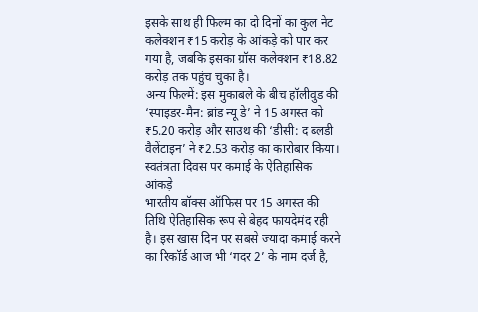इसके साथ ही फिल्म का दो दिनों का कुल नेट कलेक्शन ₹15 करोड़ के आंकड़े को पार कर गया है, जबकि इसका ग्रॉस कलेक्शन ₹18.82 करोड़ तक पहुंच चुका है।
अन्य फिल्में: इस मुकाबले के बीच हॉलीवुड की ‘स्पाइडर-मैन: ब्रांड न्यू डे’ ने 15 अगस्त को ₹5.20 करोड़ और साउथ की ‘डीसी: द ब्लडी वैलेंटाइन’ ने ₹2.53 करोड़ का कारोबार किया।
स्वतंत्रता दिवस पर कमाई के ऐतिहासिक आंकड़े
भारतीय बॉक्स ऑफिस पर 15 अगस्त की तिथि ऐतिहासिक रूप से बेहद फायदेमंद रही है। इस खास दिन पर सबसे ज्यादा कमाई करने का रिकॉर्ड आज भी ‘गदर 2’ के नाम दर्ज है,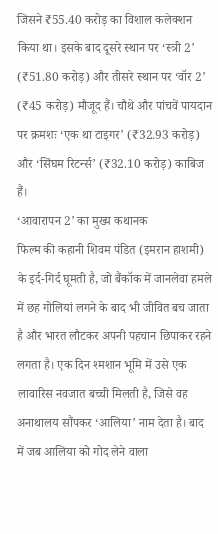जिसने ₹55.40 करोड़ का विशाल कलेक्शन किया था। इसके बाद दूसरे स्थान पर ‘स्त्री 2’ (₹51.80 करोड़) और तीसरे स्थान पर ‘वॉर 2’ (₹45 करोड़) मौजूद हैं। चौथे और पांचवें पायदान पर क्रमशः ‘एक था टाइगर’ (₹32.93 करोड़) और ‘सिंघम रिटर्न्स’ (₹32.10 करोड़) काबिज हैं।
‘आवारापन 2’ का मुख्य कथानक
फिल्म की कहानी शिवम पंडित (इमरान हाशमी) के इर्द-गिर्द घूमती है, जो बैंकॉक में जानलेवा हमले में छह गोलियां लगने के बाद भी जीवित बच जाता है और भारत लौटकर अपनी पहचान छिपाकर रहने लगता है। एक दिन श्मशान भूमि में उसे एक लावारिस नवजात बच्ची मिलती है, जिसे वह अनाथालय सौंपकर ‘आलिया’ नाम देता है। बाद में जब आलिया को गोद लेने वाला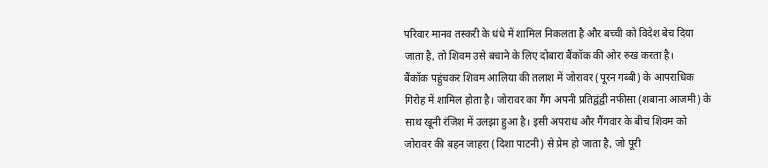परिवार मानव तस्करी के धंधे में शामिल निकलता है और बच्ची को विदेश बेच दिया जाता है, तो शिवम उसे बचाने के लिए दोबारा बैंकॉक की ओर रुख करता है।
बैंकॉक पहुंचकर शिवम आलिया की तलाश में जोरावर (पूरन गब्बी) के आपराधिक गिरोह में शामिल होता है। जोरावर का गैंग अपनी प्रतिद्वंद्वी नफीसा (शबाना आजमी) के साथ खूनी रंजिश में उलझा हुआ है। इसी अपराध और गैंगवार के बीच शिवम को जोरावर की बहन जाहरा (दिशा पाटनी) से प्रेम हो जाता है, जो पूरी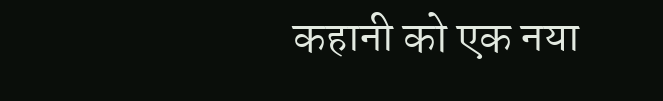कहानी को एक नया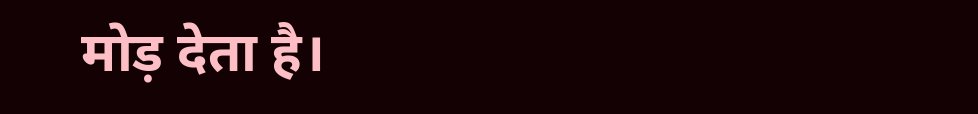मोड़ देता है।